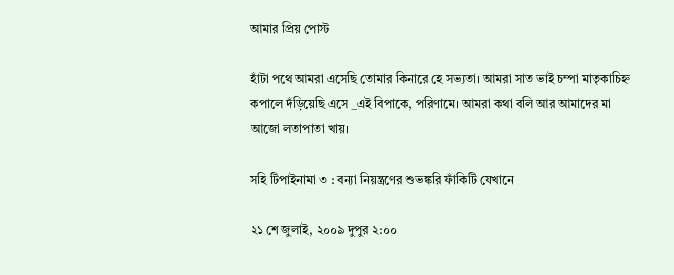আমার প্রিয় পোস্ট

হাঁটা পথে আমরা এসেছি তোমার কিনারে হে সভ্যতা। আমরা সাত ভাই চম্পা মাতৃকাচিহ্ন কপালে দঁড়িয়েছি এসে _এই বিপাকে, পরিণামে। আমরা কথা বলি আর আমাদের মা আজো লতাপাতা খায়।

সহি টিপাইনামা ৩ : বন্যা নিয়ন্ত্রণের শুভঙ্করি ফাঁকিটি যেখানে

২১ শে জুলাই, ২০০৯ দুপুর ২:০০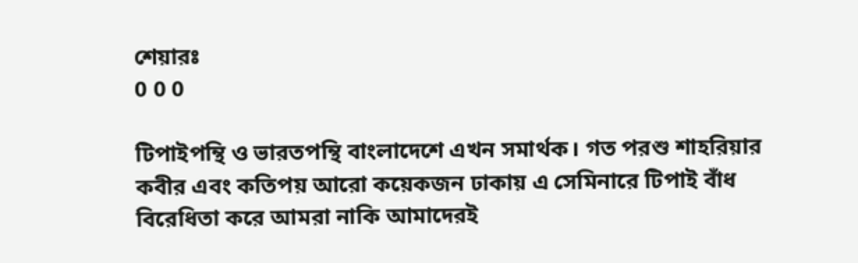শেয়ারঃ
0 0 0

টিপাইপন্থি ও ভারতপন্থি বাংলাদেশে এখন সমার্থক। গত পরশু শাহরিয়ার কবীর এবং কতিপয় আরো কয়েকজন ঢাকায় এ সেমিনারে টিপাই বাঁধ বিরেধিতা করে আমরা নাকি আমাদেরই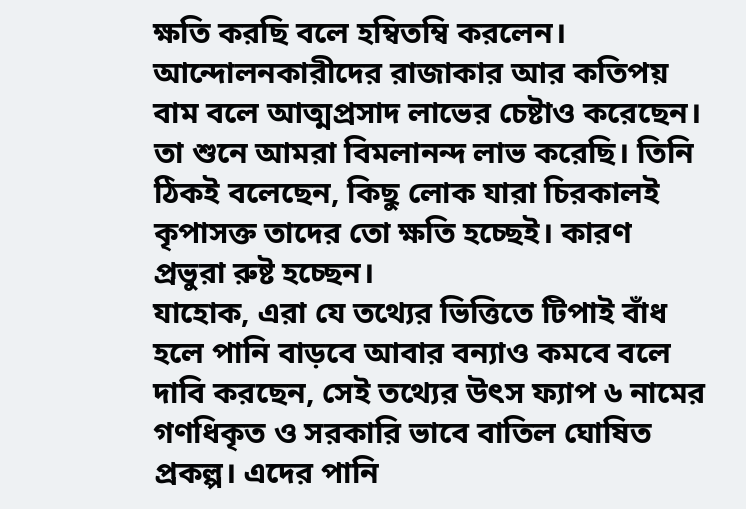ক্ষতি করছি বলে হম্বিতম্বি করলেন। আন্দোলনকারীদের রাজাকার আর কতিপয় বাম বলে আত্মপ্রসাদ লাভের চেষ্টাও করেছেন। তা শুনে আমরা বিমলানন্দ লাভ করেছি। তিনি ঠিকই বলেছেন, কিছু লোক যারা চিরকালই কৃপাসক্ত তাদের তো ক্ষতি হচ্ছেই। কারণ প্রভুরা রুষ্ট হচ্ছেন।
যাহোক, এরা যে তথ্যের ভিত্তিতে টিপাই বাঁধ হলে পানি বাড়বে আবার বন্যাও কমবে বলে দাবি করছেন, সেই তথ্যের উৎস ফ্যাপ ৬ নামের গণধিকৃত ও সরকারি ভাবে বাতিল ঘোষিত প্রকল্প। এদের পানি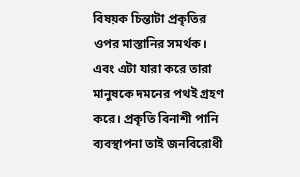বিষয়ক চিন্তাটা প্রকৃতির ওপর মাস্তানির সমর্থক। এবং এটা যারা করে তারা মানুষকে দমনের পথই গ্রহণ করে। প্রকৃতি বিনাশী পানি ব্যবস্থাপনা তাই জনবিরোধী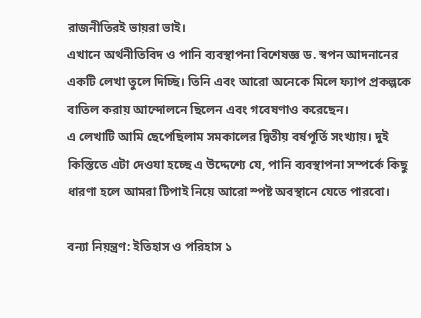রাজনীতিরই ভায়রা ভাই।
এখানে অর্থনীতিবিদ ও পানি ব্যবস্থাপনা বিশেষজ্ঞ ড. স্বপন আদনানের একটি লেখা তুলে দিচ্ছি। তিনি এবং আরো অনেকে মিলে ফ্যাপ প্রকল্পকে বাতিল করায় আন্দোলনে ছিলেন এবং গবেষণাও করেছেন।
এ লেখাটি আমি ছেপেছিলাম সমকালের দ্বিতীয় বর্ষপূর্তি সংখ্যায়। দুই কিস্তিতে এটা দেওযা হচ্ছে এ উদ্দেশ্যে যে, পানি ব্যবস্থাপনা সম্পর্কে কিছু ধারণা হলে আমরা টিপাই নিয়ে আরো স্পষ্ট অবস্থানে যেতে পারবো।

বন্যা নিয়ন্ত্রণ: ইতিহাস ও পরিহাস ১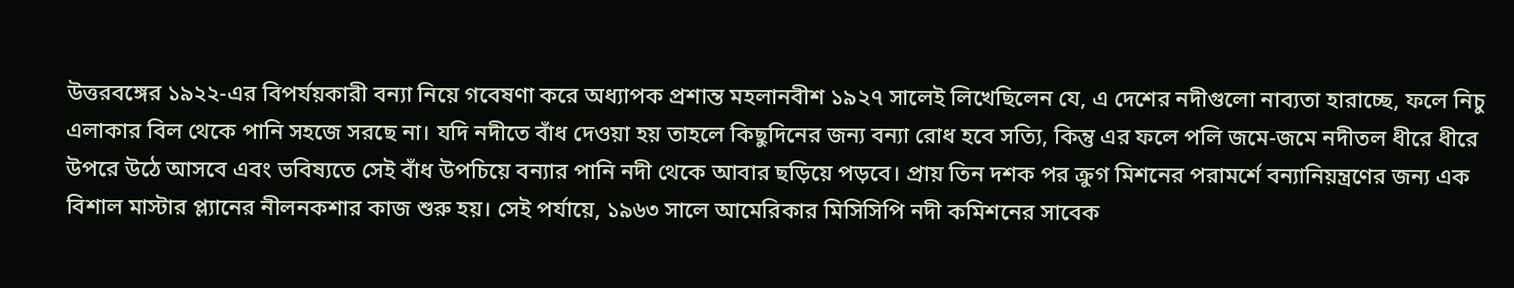উত্তরবঙ্গের ১৯২২-এর বিপর্যয়কারী বন্যা নিয়ে গবেষণা করে অধ্যাপক প্রশান্ত মহলানবীশ ১৯২৭ সালেই লিখেছিলেন যে, এ দেশের নদীগুলো নাব্যতা হারাচ্ছে, ফলে নিচু এলাকার বিল থেকে পানি সহজে সরছে না। যদি নদীতে বাঁধ দেওয়া হয় তাহলে কিছুদিনের জন্য বন্যা রোধ হবে সত্যি, কিন্তু এর ফলে পলি জমে-জমে নদীতল ধীরে ধীরে উপরে উঠে আসবে এবং ভবিষ্যতে সেই বাঁধ উপচিয়ে বন্যার পানি নদী থেকে আবার ছড়িয়ে পড়বে। প্রায় তিন দশক পর ক্রুগ মিশনের পরামর্শে বন্যানিয়ন্ত্রণের জন্য এক বিশাল মাস্টার প্ল্যানের নীলনকশার কাজ শুরু হয়। সেই পর্যায়ে, ১৯৬৩ সালে আমেরিকার মিসিসিপি নদী কমিশনের সাবেক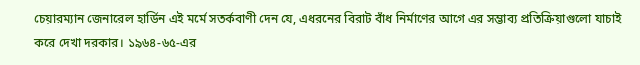চেয়ারম্যান জেনারেল হার্ডিন এই মর্মে সতর্কবাণী দেন যে, এধরনের বিরাট বাঁধ নির্মাণের আগে এর সম্ভাব্য প্রতিক্রিয়াগুলো যাচাই করে দেখা দরকার। ১৯৬৪-৬৫-এর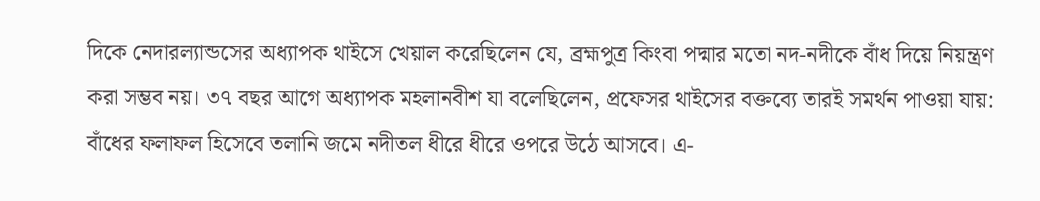দিকে নেদারল্যান্ডসের অধ্যাপক থাইসে খেয়াল করেছিলেন যে, ব্রহ্মপুত্র কিংবা পদ্মার মতো নদ-নদীকে বাঁধ দিয়ে নিয়ন্ত্রণ করা সম্ভব নয়। ৩৭ বছর আগে অধ্যাপক মহলানবীশ যা বলেছিলেন, প্রফেসর থাইসের বক্তব্যে তারই সমর্থন পাওয়া যায়: বাঁধের ফলাফল হিসেবে তলানি জমে নদীতল ধীরে ধীরে ওপরে উঠে আসবে। এ-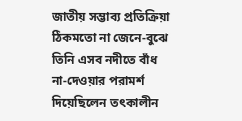জাতীয় সম্ভাব্য প্রতিক্রিয়া ঠিকমতো না জেনে-বুঝে তিনি এসব নদীতে বাঁধ না-দেওয়ার পরামর্শ দিয়েছিলেন তৎকালীন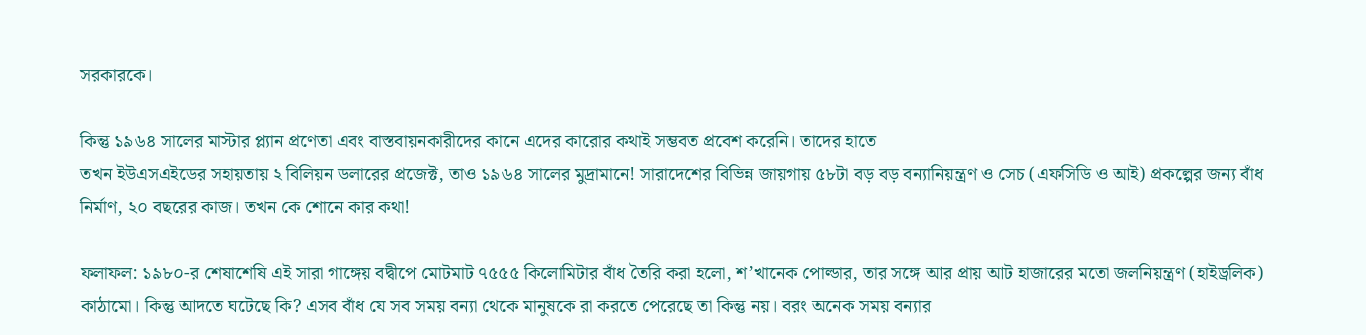সরকারকে।

কিন্তু ১৯৬৪ সালের মাস্টার প্ল্যান প্রণেতা এবং বাস্তবায়নকারীদের কানে এদের কারোর কথাই সম্ভবত প্রবেশ করেনি। তাদের হাতে
তখন ইউএসএইডের সহায়তায় ২ বিলিয়ন ডলারের প্রজেক্ট, তাও ১৯৬৪ সালের মুদ্রামানে! সারাদেশের বিভিন্ন জায়গায় ৫৮টা বড় বড় বন্যানিয়ন্ত্রণ ও সেচ (এফসিডি ও আই) প্রকল্পের জন্য বাঁধ নির্মাণ, ২০ বছরের কাজ। তখন কে শোনে কার কথা!

ফলাফল: ১৯৮০-র শেষাশেষি এই সারা গাঙ্গেয় বদ্বীপে মোটমাট ৭৫৫৫ কিলোমিটার বাঁধ তৈরি করা হলো, শ’খানেক পোল্ডার, তার সঙ্গে আর প্রায় আট হাজারের মতো জলনিয়ন্ত্রণ (হাইড্রলিক) কাঠামো। কিন্তু আদতে ঘটেছে কি? এসব বাঁধ যে সব সময় বন্যা থেকে মানুষকে রা করতে পেরেছে তা কিন্তু নয়। বরং অনেক সময় বন্যার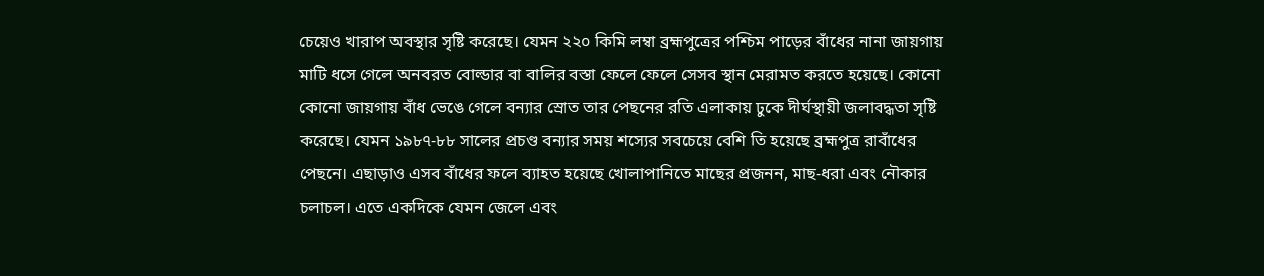চেয়েও খারাপ অবস্থার সৃষ্টি করেছে। যেমন ২২০ কিমি লম্বা ব্রহ্মপুত্রের পশ্চিম পাড়ের বাঁধের নানা জায়গায় মাটি ধসে গেলে অনবরত বোল্ডার বা বালির বস্তা ফেলে ফেলে সেসব স্থান মেরামত করতে হয়েছে। কোনো কোনো জায়গায় বাঁধ ভেঙে গেলে বন্যার স্রোত তার পেছনের রতি এলাকায় ঢুকে দীর্ঘস্থায়ী জলাবদ্ধতা সৃষ্টি করেছে। যেমন ১৯৮৭-৮৮ সালের প্রচণ্ড বন্যার সময় শস্যের সবচেয়ে বেশি তি হয়েছে ব্রহ্মপুত্র রাবাঁধের পেছনে। এছাড়াও এসব বাঁধের ফলে ব্যাহত হয়েছে খোলাপানিতে মাছের প্রজনন, মাছ-ধরা এবং নৌকার চলাচল। এতে একদিকে যেমন জেলে এবং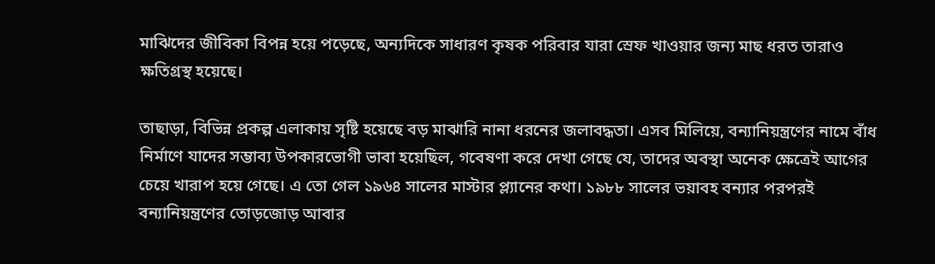মাঝিদের জীবিকা বিপন্ন হয়ে পড়েছে, অন্যদিকে সাধারণ কৃষক পরিবার যারা স্রেফ খাওয়ার জন্য মাছ ধরত তারাও ক্ষতিগ্রস্থ হয়েছে।

তাছাড়া, বিভিন্ন প্রকল্প এলাকায় সৃষ্টি হয়েছে বড় মাঝারি নানা ধরনের জলাবদ্ধতা। এসব মিলিয়ে, বন্যানিয়ন্ত্রণের নামে বাঁধ নির্মাণে যাদের সম্ভাব্য উপকারভোগী ভাবা হয়েছিল, গবেষণা করে দেখা গেছে যে, তাদের অবস্থা অনেক ক্ষেত্রেই আগের চেয়ে খারাপ হয়ে গেছে। এ তো গেল ১৯৬৪ সালের মাস্টার প্ল্যানের কথা। ১৯৮৮ সালের ভয়াবহ বন্যার পরপরই বন্যানিয়ন্ত্রণের তোড়জোড় আবার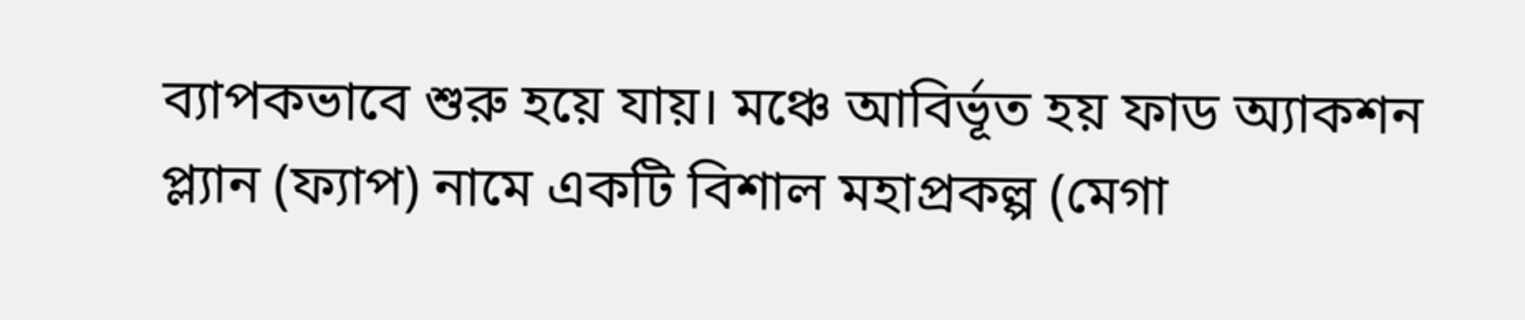ব্যাপকভাবে শুরু হয়ে যায়। মঞ্চে আবির্ভূত হয় ফাড অ্যাকশন প্ল্যান (ফ্যাপ) নামে একটি বিশাল মহাপ্রকল্প (মেগা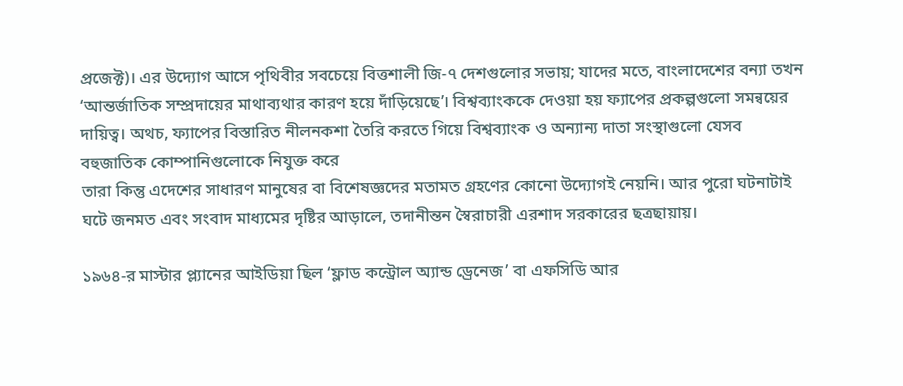প্রজেক্ট)। এর উদ্যোগ আসে পৃথিবীর সবচেয়ে বিত্তশালী জি-৭ দেশগুলোর সভায়; যাদের মতে, বাংলাদেশের বন্যা তখন ‘আন্তর্জাতিক সম্প্রদায়ের মাথাব্যথার কারণ হয়ে দাঁড়িয়েছে’। বিশ্বব্যাংককে দেওয়া হয় ফ্যাপের প্রকল্পগুলো সমন্বয়ের দায়িত্ব। অথচ, ফ্যাপের বিস্তারিত নীলনকশা তৈরি করতে গিয়ে বিশ্বব্যাংক ও অন্যান্য দাতা সংস্থাগুলো যেসব বহুজাতিক কোম্পানিগুলোকে নিযুক্ত করে
তারা কিন্তু এদেশের সাধারণ মানুষের বা বিশেষজ্ঞদের মতামত গ্রহণের কোনো উদ্যোগই নেয়নি। আর পুরো ঘটনাটাই ঘটে জনমত এবং সংবাদ মাধ্যমের দৃষ্টির আড়ালে, তদানীন্তন স্বৈরাচারী এরশাদ সরকারের ছত্রছায়ায়।

১৯৬৪-র মাস্টার প্ল্যানের আইডিয়া ছিল ‘ফ্লাড কন্ট্রোল অ্যান্ড ড্রেনেজ’ বা এফসিডি আর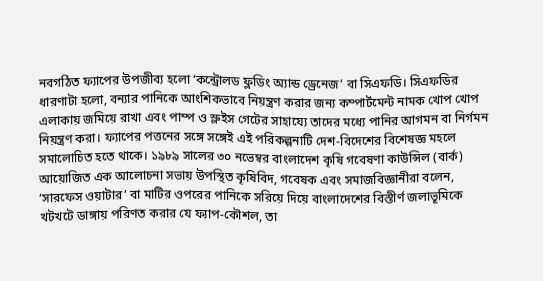নবগঠিত ফ্যাপের উপজীব্য হলো ‘কন্ট্রোলড ফ্লডিং অ্যান্ড ড্রেনেজ’ বা সিএফডি। সিএফডির ধারণাটা হলো, বন্যার পানিকে আংশিকভাবে নিয়ন্ত্রণ করার জন্য কম্পার্টমেন্ট নামক খোপ খোপ এলাকায় জমিয়ে রাখা এবং পাম্প ও স্লুইস গেটের সাহায্যে তাদের মধ্যে পানির আগমন বা নির্গমন নিয়ন্ত্রণ করা। ফ্যাপের পত্তনের সঙ্গে সঙ্গেই এই পরিকল্পনাটি দেশ-বিদেশের বিশেষজ্ঞ মহলে সমালোচিত হতে থাকে। ১৯৮৯ সালের ৩০ নভেম্বর বাংলাদেশ কৃষি গবেষণা কাউন্সিল (বার্ক) আয়োজিত এক আলোচনা সভায় উপস্থিত কৃষিবিদ, গবেষক এবং সমাজবিজ্ঞানীরা বলেন, ‘সারফেস ওয়াটার’ বা মাটির ওপরের পানিকে সরিয়ে দিয়ে বাংলাদেশের বিস্তীর্ণ জলাভূমিকে খটখটে ডাঙ্গায় পরিণত করার যে ফ্যাপ-কৌশল, তা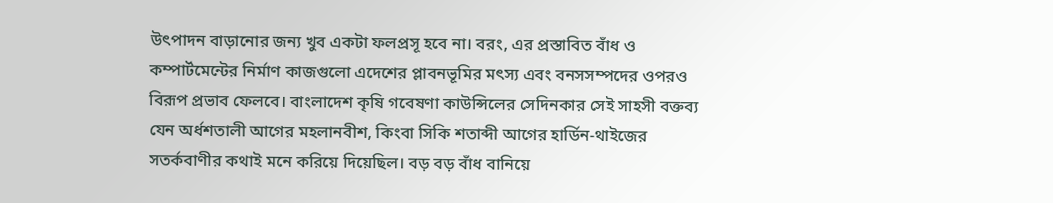উৎপাদন বাড়ানোর জন্য খুব একটা ফলপ্রসূ হবে না। বরং, এর প্রস্তাবিত বাঁধ ও কম্পার্টমেন্টের নির্মাণ কাজগুলো এদেশের প্লাবনভূমির মৎস্য এবং বনসসম্পদের ওপরও বিরূপ প্রভাব ফেলবে। বাংলাদেশ কৃষি গবেষণা কাউন্সিলের সেদিনকার সেই সাহসী বক্তব্য যেন অর্ধশতালী আগের মহলানবীশ, কিংবা সিকি শতাব্দী আগের হার্ডিন-থাইজের সতর্কবাণীর কথাই মনে করিয়ে দিয়েছিল। বড় বড় বাঁধ বানিয়ে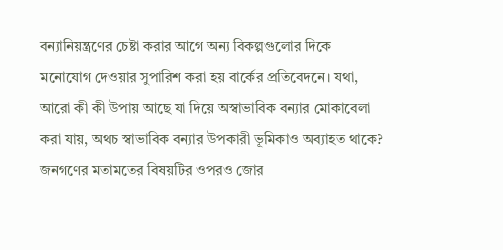বন্যানিয়ন্ত্রণের চেষ্টা করার আগে অন্য বিকল্পগুলোর দিকে মনোযোগ দেওয়ার সুপারিশ করা হয় বার্কের প্রতিবেদনে। যথা, আরো কী কী উপায় আছে যা দিয়ে অস্বাভাবিক বন্যার মোকাবেলা করা যায়, অথচ স্বাভাবিক বন্যার উপকারী ভূমিকাও অব্যাহত থাকে? জনগণের মতামতের বিষয়টির ওপরও জোর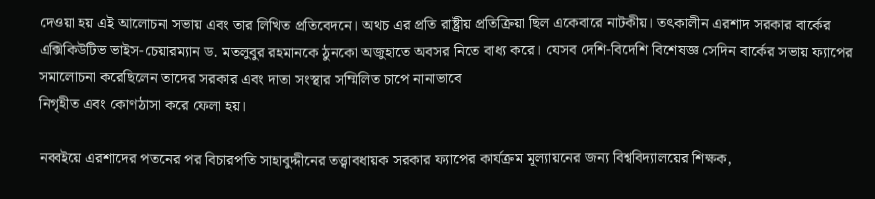দেওয়া হয় এই আলোচনা সভায় এবং তার লিখিত প্রতিবেদনে। অথচ এর প্রতি রাষ্ট্রীয় প্রতিক্রিয়া ছিল একেবারে নাটকীয়। তৎকালীন এরশাদ সরকার বার্কের এক্সিকিউটিভ ভাইস-চেয়ারম্যান ড. মতলুবুর রহমানকে ঠুনকো অজুহাতে অবসর নিতে বাধ্য করে। যেসব দেশি-বিদেশি বিশেষজ্ঞ সেদিন বার্কের সভায় ফ্যাপের সমালোচনা করেছিলেন তাদের সরকার এবং দাতা সংস্থার সম্মিলিত চাপে নানাভাবে
নিগৃহীত এবং কোণঠাসা করে ফেলা হয়।

নব্বইয়ে এরশাদের পতনের পর বিচারপতি সাহাবুদ্দীনের তত্ত্বাবধায়ক সরকার ফ্যাপের কার্যক্রম মূল্যায়নের জন্য বিশ্ববিদ্যালয়ের শিক্ষক,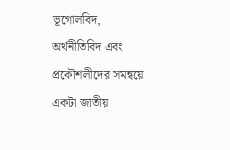ভূগোলবিদ, অর্থনীতিবিদ এবং প্রকৌশলীদের সমন্বয়ে একটা জাতীয়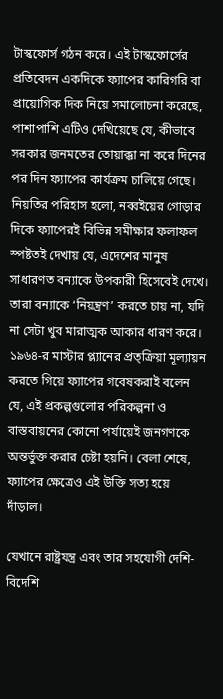টাস্কফোর্স গঠন করে। এই টাস্কফোর্সের প্রতিবেদন একদিকে ফ্যাপের কারিগরি বা প্রায়োগিক দিক নিয়ে সমালোচনা করেছে, পাশাপাশি এটিও দেখিয়েছে যে, কীভাবে সরকার জনমতের তোয়াক্কা না করে দিনের পর দিন ফ্যাপের কার্যক্রম চালিয়ে গেছে। নিয়তির পরিহাস হলো, নব্বইয়ের গোড়ার দিকে ফ্যাপেরই বিভিন্ন সমীক্ষার ফলাফল স্পষ্টতই দেখায় যে, এদেশের মানুষ সাধারণত বন্যাকে উপকারী হিসেবেই দেখে। তারা বন্যাকে ‘নিয়ন্ত্রণ’ করতে চায় না, যদি না সেটা খুব মারাত্মক আকার ধারণ করে। ১৯৬৪-র মাস্টার প্ল্যানের প্রত্ক্রিয়া মূল্যায়ন করতে গিয়ে ফ্যাপের গবেষকরাই বলেন যে, এই প্রকল্পগুলোর পরিকল্পনা ও বাস্তবায়নের কোনো পর্যায়েই জনগণকে অন্তর্ভুক্ত করার চেষ্টা হয়নি। বেলা শেষে, ফ্যাপের ক্ষেত্রেও এই উক্তি সত্য হয়ে দাঁড়াল।

যেখানে রাষ্ট্রযন্ত্র এবং তার সহযোগী দেশি-বিদেশি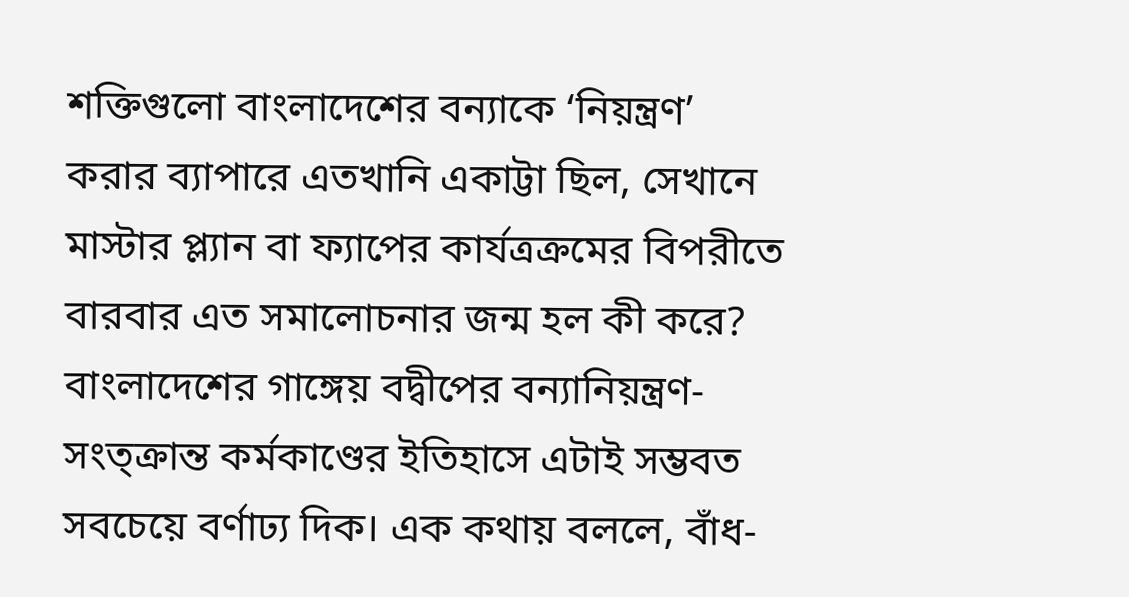শক্তিগুলো বাংলাদেশের বন্যাকে ‘নিয়ন্ত্রণ’ করার ব্যাপারে এতখানি একাট্টা ছিল, সেখানে মাস্টার প্ল্যান বা ফ্যাপের কার্যত্রক্রমের বিপরীতে বারবার এত সমালোচনার জন্ম হল কী করে? বাংলাদেশের গাঙ্গেয় বদ্বীপের বন্যানিয়ন্ত্রণ-সংত্ক্রান্ত কর্মকাণ্ডের ইতিহাসে এটাই সম্ভবত সবচেয়ে বর্ণাঢ্য দিক। এক কথায় বললে, বাঁধ-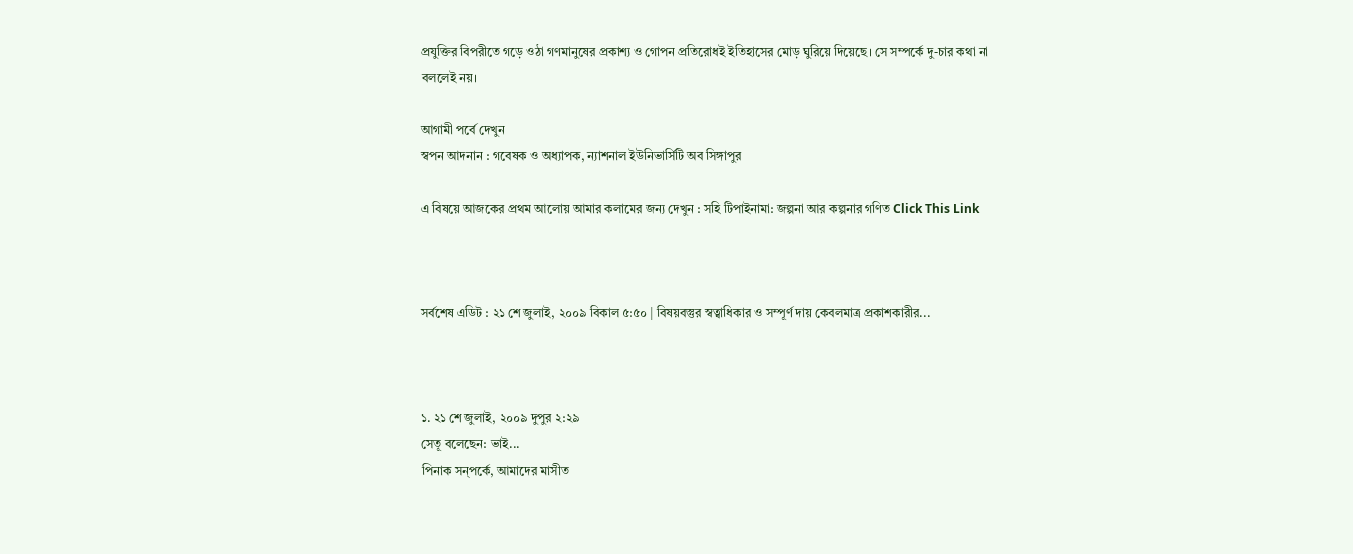প্রযুক্তির বিপরীতে গড়ে ওঠা গণমানুষের প্রকাশ্য ও গোপন প্রতিরোধই ইতিহাসের মোড় ঘুরিয়ে দিয়েছে। সে সম্পর্কে দু-চার কথা না বললেই নয়।

আগামী পর্বে দেখুন
স্বপন আদনান : গবেষক ও অধ্যাপক, ন্যাশনাল ইউনিভার্সিটি অব সিঙ্গাপুর

এ বিষয়ে আজকের প্রথম আলোয় আমার কলামের জন্য দেখুন : সহি টিপাইনামা: জল্পনা আর কল্পনার গণিত Click This Link



সর্বশেষ এডিট : ২১ শে জুলাই, ২০০৯ বিকাল ৫:৫০ | বিষয়বস্তুর স্বত্বাধিকার ও সম্পূর্ণ দায় কেবলমাত্র প্রকাশকারীর...



১. ২১ শে জুলাই, ২০০৯ দুপুর ২:২৯
সেতূ বলেছেন: ভাই...
পিনাক সন্পর্কে, আমাদের মাসীত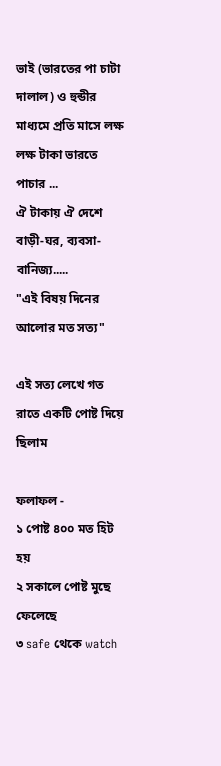ভাই (ভারতের পা চাটা দালাল) ও হুন্ডীর মাধ্যমে প্রতি মাসে লক্ষ লক্ষ টাকা ভারতে পাচার ...
ঐ টাকায় ঐ দেশে বাড়ী-ঘর, ব্যবসা-বানিজ্য.....
"এই বিষয় দিনের আলোর মত সত্য"

এই সত্য লেখে গত রাতে একটি পোষ্ট দিয়ে ছিলাম

ফলাফল -
১ পোষ্ট ৪০০ মত হিট হয়
২ সকালে পোষ্ট মুছে ফেলেছে
৩ safe থেকে watch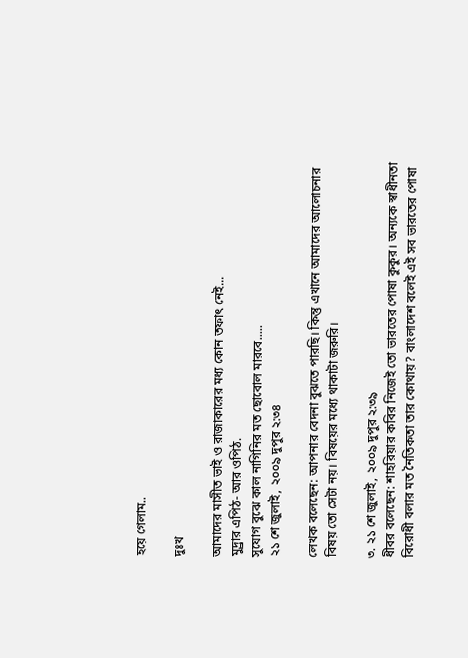হয়ে গেলাম..

দুঃখ

আমাদের মাসীত ভাই ও রাজাকারের মধ্য কোন তফাৎ নেই...
মুদ্র্রার এপিঠ- আর ওপিঠ.
সুযোগ বুঝে কাল নাগিনির মত ছোবোল মারবে.....
২১ শে জুলাই, ২০০৯ দুপুর ২:৩৪

লেখক বলেছেন: আপনার বেদনা বুঝতে পারছি। কিন্তু এখানে আমাদের আলোচনার বিষয় তো সেটা নয়। বিষয়ের মধ্যে থাকাটা জরুরি।

৩. ২১ শে জুলাই, ২০০৯ দুপুর ২:৩৯
ধীবর বলেছেন: শাহরিয়ার কবির নিজেই তো ভারতের পোষা কুকুর। অন্যকে স্বাধীনতা বিরোধী বলার মত নৈতিকতা তার কোথায়? বাংলাদেশ বলেই এই সব ভারতের পোষা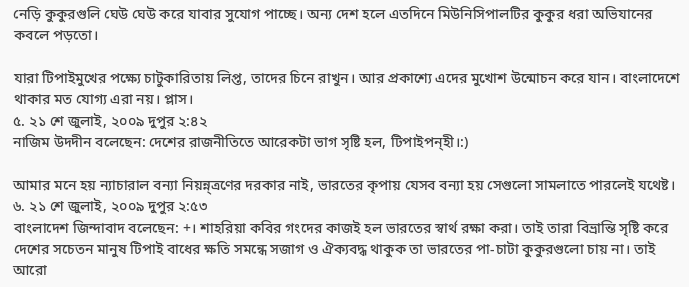নেড়ি কুকুরগুলি ঘেউ ঘেউ করে যাবার সুযোগ পাচ্ছে। অন্য দেশ হলে এতদিনে মিউনিসিপালটির কুকুর ধরা অভিযানের কবলে পড়তো।

যারা টিপাইমুখের পক্ষ্যে চাটুকারিতায় লিপ্ত, তাদের চিনে রাখুন। আর প্রকাশ্যে এদের মুখোশ উন্মোচন করে যান। বাংলাদেশে থাকার মত যোগ্য এরা নয়। প্লাস।
৫. ২১ শে জুলাই, ২০০৯ দুপুর ২:৪২
নাজিম উদদীন বলেছেন: দেশের রাজনীতিতে আরেকটা ভাগ সৃষ্টি হল, টিপাইপন্হী।:)

আমার মনে হয় ন্যাচারাল বন্যা নিয়ন্ন্ত্রণের দরকার নাই, ভারতের কৃপায় যেসব বন্যা হয় সেগুলো সামলাতে পারলেই যথেষ্ট।
৬. ২১ শে জুলাই, ২০০৯ দুপুর ২:৫৩
বাংলাদেশ জিন্দাবাদ বলেছেন: +। শাহরিয়া কবির গংদের কাজই হল ভারতের স্বার্থ রক্ষা করা। তাই তারা বিভ্রান্তি সৃষ্টি করে দেশের সচেতন মানুষ টিপাই বাধের ক্ষতি সমন্ধে সজাগ ও ঐক্যবদ্ধ থাকুক তা ভারতের পা-চাটা কুকুরগুলো চায় না। তাই আরো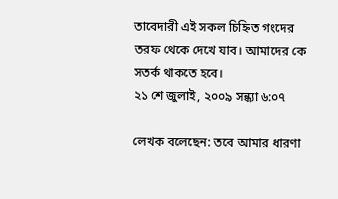তাবেদারী এই সকল চিহ্নিত গংদের তরফ থেকে দেখে যাব। আমাদের কে সতর্ক থাকতে হবে।
২১ শে জুলাই, ২০০৯ সন্ধ্যা ৬:০৭

লেখক বলেছেন: তবে আমার ধারণা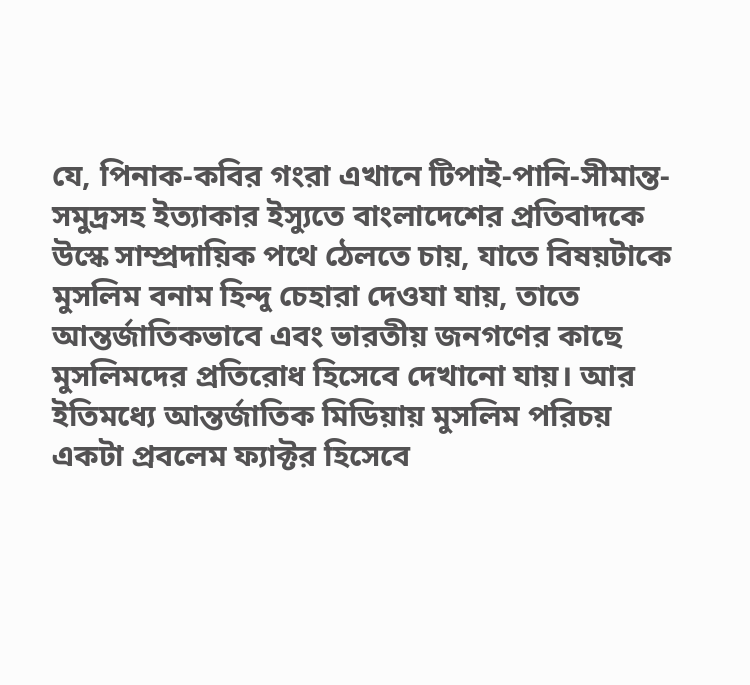যে, পিনাক-কবির গংরা এখানে টিপাই-পানি-সীমান্ত-সমুদ্রসহ ইত্যাকার ইস্যুতে বাংলাদেশের প্রতিবাদকে উস্কে সাম্প্রদায়িক পথে ঠেলতে চায়, যাতে বিষয়টাকে মুসলিম বনাম হিন্দু চেহারা দেওযা যায়, তাতে আন্তর্জাতিকভাবে এবং ভারতীয় জনগণের কাছে মুসলিমদের প্রতিরোধ হিসেবে দেখানো যায়। আর ইতিমধ্যে আন্তর্জাতিক মিডিয়ায় মুসলিম পরিচয় একটা প্রবলেম ফ্যাক্টর হিসেবে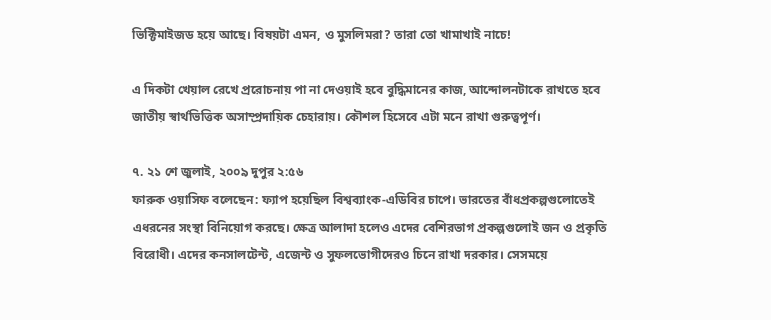ভিক্টিমাইজড হয়ে আছে। বিষয়টা এমন, ও মুসলিমরা? তারা তো খামাখাই নাচে!

এ দিকটা খেয়াল রেখে প্ররোচনায় পা না দেওয়াই হবে বুদ্ধিমানের কাজ, আন্দোলনটাকে রাখতে হবে জাতীয় স্বার্থভিত্তিক অসাম্প্রদায়িক চেহারায়। কৌশল হিসেবে এটা মনে রাখা গুরুত্বপূর্ণ।

৭. ২১ শে জুলাই, ২০০৯ দুপুর ২:৫৬
ফারুক ওয়াসিফ বলেছেন: ফ্যাপ হয়েছিল বিশ্বব্যাংক-এডিবির চাপে। ভারতের বাঁধপ্রকল্পগুলোতেই এধরনের সংস্থা বিনিয়োগ করছে। ক্ষেত্র আলাদা হলেও এদের বেশিরভাগ প্রকল্পগুলোই জন ও প্রকৃতি বিরোধী। এদের কনসালটেন্ট, এজেন্ট ও সুফলভোগীদেরও চিনে রাখা দরকার। সেসময়ে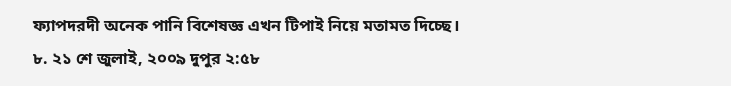ফ্যাপদরদী অনেক পানি বিশেষজ্ঞ এখন টিপাই নিয়ে মতামত দিচ্ছে।
৮. ২১ শে জুলাই, ২০০৯ দুপুর ২:৫৮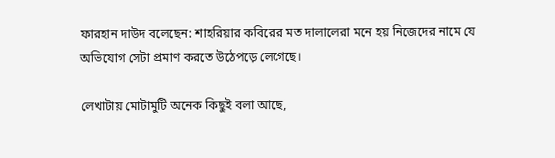ফারহান দাউদ বলেছেন: শাহরিয়ার কবিরের মত দালালেরা মনে হয় নিজেদের নামে যে অভিযোগ সেটা প্রমাণ করতে উঠেপড়ে লেগেছে।

লেখাটায় মোটামুটি অনেক কিছুই বলা আছে,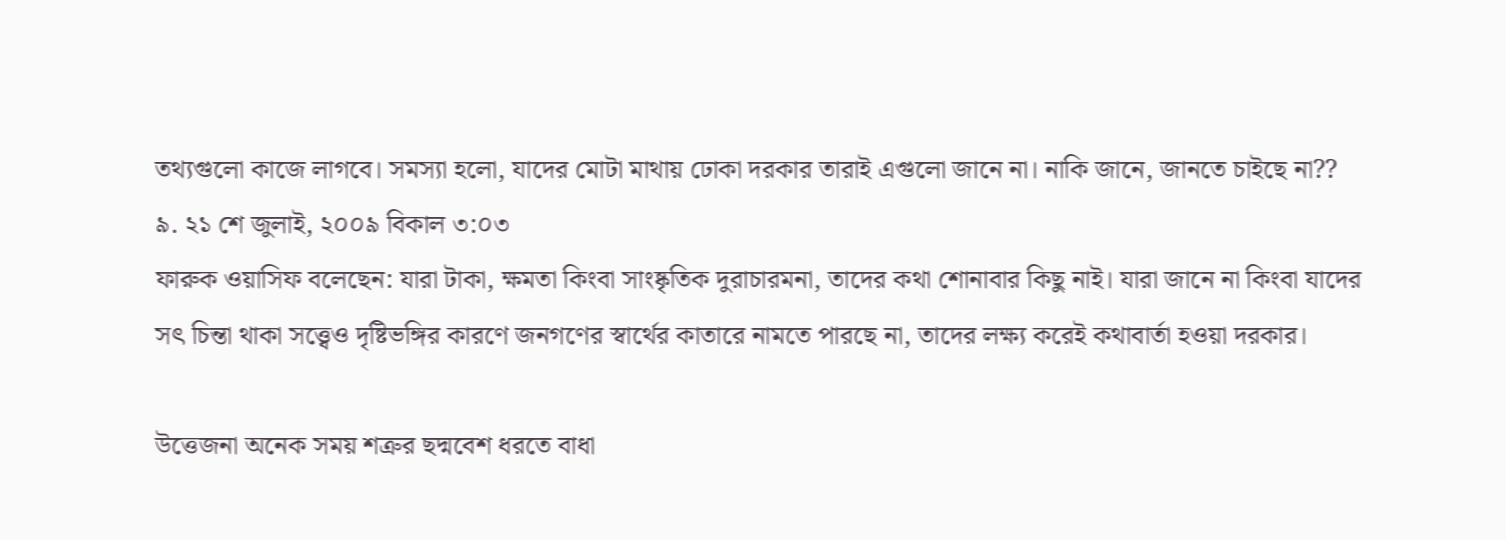তথ্যগুলো কাজে লাগবে। সমস্যা হলো, যাদের মোটা মাথায় ঢোকা দরকার তারাই এগুলো জানে না। নাকি জানে, জানতে চাইছে না??
৯. ২১ শে জুলাই, ২০০৯ বিকাল ৩:০৩
ফারুক ওয়াসিফ বলেছেন: যারা টাকা, ক্ষমতা কিংবা সাংষ্কৃতিক দুরাচারমনা, তাদের কথা শোনাবার কিছু নাই। যারা জানে না কিংবা যাদের সৎ চিন্তা থাকা সত্ত্বেও দৃষ্টিভঙ্গির কারণে জনগণের স্বার্থের কাতারে নামতে পারছে না, তাদের লক্ষ্য করেই কথাবার্তা হওয়া দরকার।

উত্তেজনা অনেক সময় শত্রুর ছদ্মবেশ ধরতে বাধা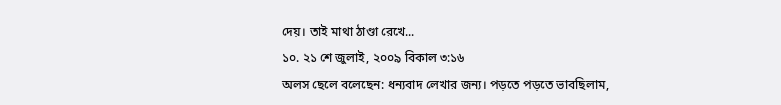দেয়। তাই মাথা ঠাণ্ডা রেখে...
১০. ২১ শে জুলাই, ২০০৯ বিকাল ৩:১৬
অলস ছেলে বলেছেন: ধন্যবাদ লেখার জন্য। পড়তে পড়তে ভাবছিলাম,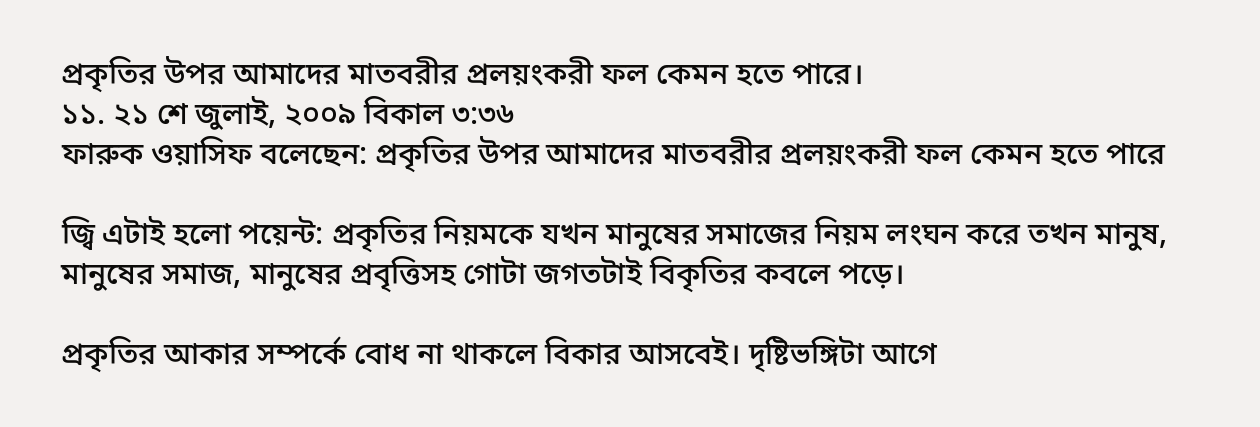প্রকৃতির উপর আমাদের মাতবরীর প্রলয়ংকরী ফল কেমন হতে পারে।
১১. ২১ শে জুলাই, ২০০৯ বিকাল ৩:৩৬
ফারুক ওয়াসিফ বলেছেন: প্রকৃতির উপর আমাদের মাতবরীর প্রলয়ংকরী ফল কেমন হতে পারে

জ্বি এটাই হলো পয়েন্ট: প্রকৃতির নিয়মকে যখন মানুষের সমাজের নিয়ম লংঘন করে তখন মানুষ, মানুষের সমাজ, মানুষের প্রবৃত্তিসহ গোটা জগতটাই বিকৃতির কবলে পড়ে।

প্রকৃতির আকার সম্পর্কে বোধ না থাকলে বিকার আসবেই। দৃষ্টিভঙ্গিটা আগে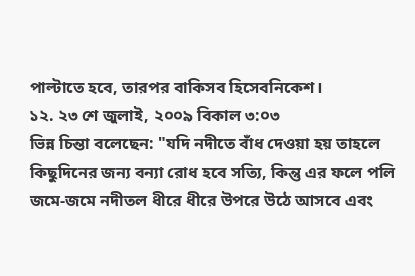পাল্টাতে হবে, তারপর বাকিসব হিসেবনিকেশ।
১২. ২৩ শে জুলাই, ২০০৯ বিকাল ৩:০৩
ভিন্ন চিন্তা বলেছেন: "যদি নদীতে বাঁধ দেওয়া হয় তাহলে কিছুদিনের জন্য বন্যা রোধ হবে সত্যি, কিন্তু এর ফলে পলি জমে-জমে নদীতল ধীরে ধীরে উপরে উঠে আসবে এবং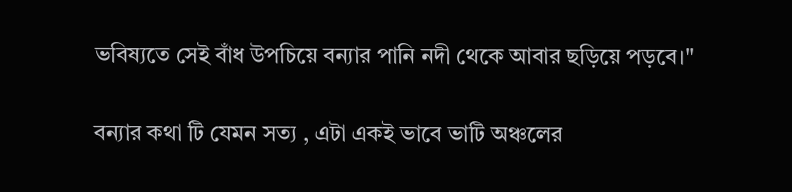ভবিষ্যতে সেই বাঁধ উপচিয়ে বন্যার পানি নদী থেকে আবার ছড়িয়ে পড়বে।"

বন্যার কথা টি যেমন সত্য , এটা একই ভাবে ভাটি অঞ্চলের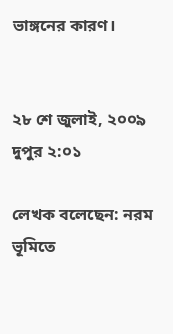ভাঙ্গনের কারণ।


২৮ শে জুলাই, ২০০৯ দুপুর ২:০১

লেখক বলেছেন: নরম ভূমিতে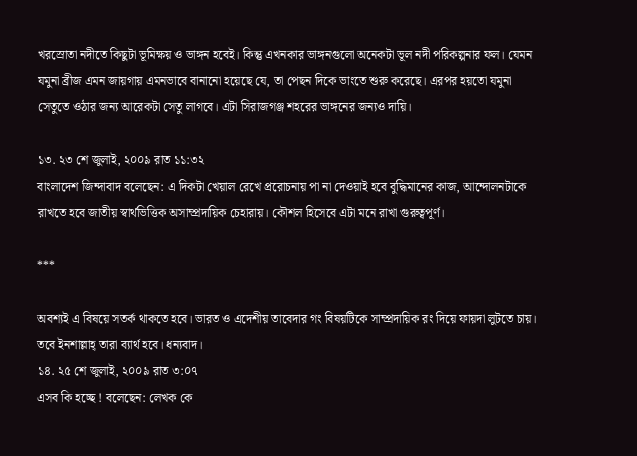খরস্রোতা নদীতে কিছুটা ভূমিক্ষয় ও ভাঙ্গন হবেই। কিন্তু এখনকার ভাঙ্গনগুলো অনেকটা ভূল নদী পরিকল্পনার ফল। যেমন যমুনা ব্রীজ এমন জায়গায় এমনভাবে বানানো হয়েছে যে, তা পেছন দিকে ভাংতে শুরু করেছে। এরপর হয়তো যমুনা সেতুতে ওঠার জন্য আরেকটা সেতু লাগবে। এটা সিরাজগঞ্জ শহরের ভাঙ্গনের জন্যও দায়ি।

১৩. ২৩ শে জুলাই, ২০০৯ রাত ১১:৩২
বাংলাদেশ জিন্দাবাদ বলেছেন: এ দিকটা খেয়াল রেখে প্ররোচনায় পা না দেওয়াই হবে বুদ্ধিমানের কাজ, আন্দোলনটাকে রাখতে হবে জাতীয় স্বার্থভিত্তিক অসাম্প্রদায়িক চেহারায়। কৌশল হিসেবে এটা মনে রাখা গুরুত্বপূর্ণ।

***

অবশ্যই এ বিষয়ে সতর্ক থাকতে হবে। ভারত ও এদেশীয় তাবেদার গং বিষয়টিকে সাম্প্রদায়িক রং দিয়ে ফায়দা লুটতে চায়। তবে ইনশাল্লাহ্ তারা ব্যার্থ হবে। ধন্যবাদ।
১৪. ২৫ শে জুলাই, ২০০৯ রাত ৩:০৭
এসব কি হচ্ছে ! বলেছেন: লেখক কে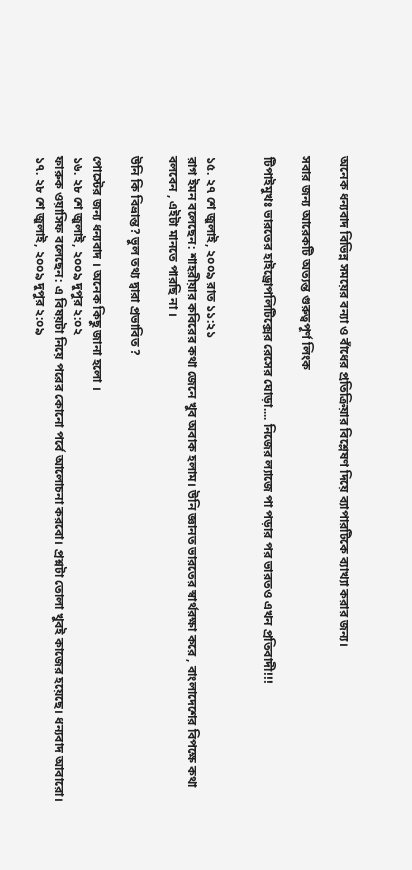অনেক ধন্যবাদ বিভিন্ন সময়ের বন্যা ও বাঁধের প্রতিক্রিয়ার বিশ্লেষণ দিয়ে ব্যাপারটিকে ব্যাখ্যা করার জন্য।

সবার জন্য আরেকটি অত্যন্ত গুরুত্বপূর্ণ লিংক

টিপাইমুখঃ ভারতের হাইড্রোপলিটিক্সের রেসের ঘোড়া.... নিজের ল্যাজে পা পড়ার পর ভারতও এখন প্রতিবাদী!!!


১৫. ২৭ শে জুলাই, ২০০৯ রাত ১১:২১
রাগ ইমন বলেছেন: শাহরীয়ার কবিরের কথা জেনে খুব অবাক হলাম। উনি জ্ঞানত ভারতের স্বার্থরক্ষা করে , বাংলাদেশের বিপক্ষে কথা বলবেন , এইটা মানতে পারছি না ।

উনি কি বিভ্রান্ত? ভুল তথ্য দ্বারা প্রভাবিত ?

পোস্টের জন্য ধন্যবাদ । অনেক কিছু জানা হলো ।
১৬. ২৮ শে জুলাই, ২০০৯ দুপুর ২:০২
ফারুক ওয়াসিফ বলেছেন: এ বিষয়টা নিয়ে পরের কোনো পর্বে আলোচনা করবো। প্রশ্নটা তোলা খুবই কাজের হয়েছে। ধন্যবাদ আবারো।
১৭. ২৮ শে জুলাই, ২০০৯ দুপুর ২:০৯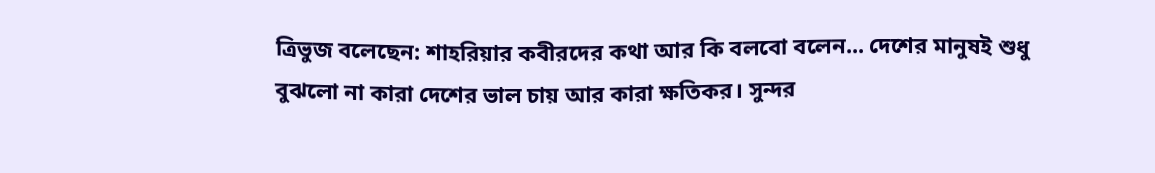ত্রিভুজ বলেছেন: শাহরিয়ার কবীরদের কথা আর কি বলবো বলেন... দেশের মানুষই শুধু বুঝলো না কারা দেশের ভাল চায় আর কারা ক্ষতিকর। সুন্দর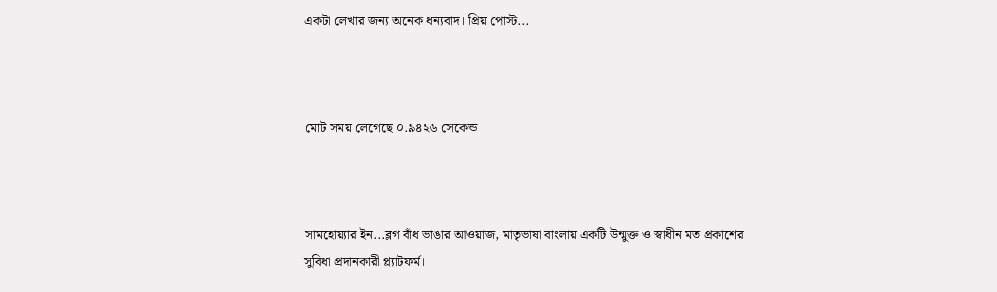একটা লেখার জন্য অনেক ধন্যবাদ। প্রিয় পোস্ট...



মোট সময় লেগেছে ০.৯৪২৬ সেকেন্ড



সামহোয়‍্যার ইন...ব্লগ বাঁধ ভাঙার আওয়াজ, মাতৃভাষা বাংলায় একটি উন্মুক্ত ও স্বাধীন মত প্রকাশের সুবিধা প্রদানকারী প্ল্যাটফর্ম।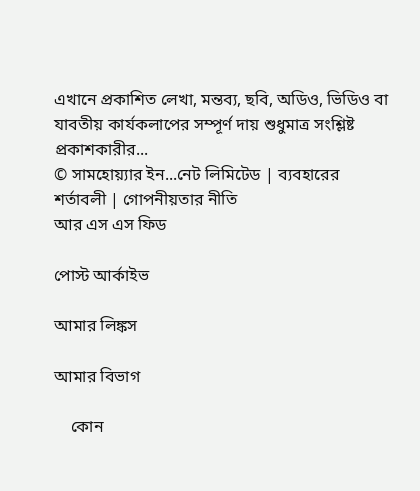এখানে প্রকাশিত লেখা, মন্তব‍্য, ছবি, অডিও, ভিডিও বা যাবতীয় কার্যকলাপের সম্পূর্ণ দায় শুধুমাত্র সংশ্লিষ্ট প্রকাশকারীর...
© সামহোয়্যার ইন...নেট লিমিটেড | ব্যবহারের শর্তাবলী | গোপনীয়তার নীতি
আর এস এস ফিড

পোস্ট আর্কাইভ

আমার লিঙ্কস

আমার বিভাগ

    কোন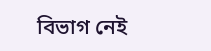বিভাগ নেই